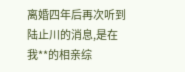离婚四年后再次听到陆止川的消息,是在我**的相亲综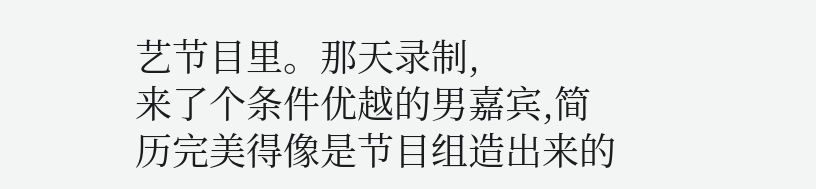艺节目里。那天录制,
来了个条件优越的男嘉宾,简历完美得像是节目组造出来的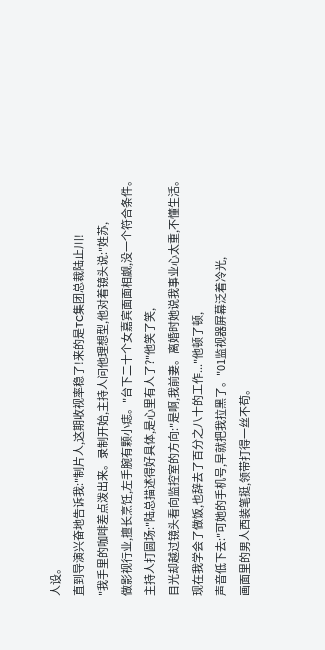人设。
直到导演兴奋地告诉我:"制片人,这期收视率稳了!来的是TC集团总裁陆止川!
"我手里的咖啡差点泼出来。录制开始,主持人问他理想型,他对着镜头说:"姓苏,
做影视行业,擅长烹饪,左手腕有颗小痣。"台下二十个女嘉宾面面相觑,没一个符合条件。
主持人打圆场:"陆总描述得好具体,是心里有人了?"他笑了笑,
目光却越过镜头看向监控室的方向:"是啊,我前妻。离婚时她说我事业心太重,不懂生活。
现在我学会了做饭,也辞去了百分之八十的工作..."他顿了顿,
声音低下去:"可她的手机号,早就把我拉黑了。"01监视器屏幕泛着冷光,
画面里的男人西装笔挺,领带打得一丝不苟。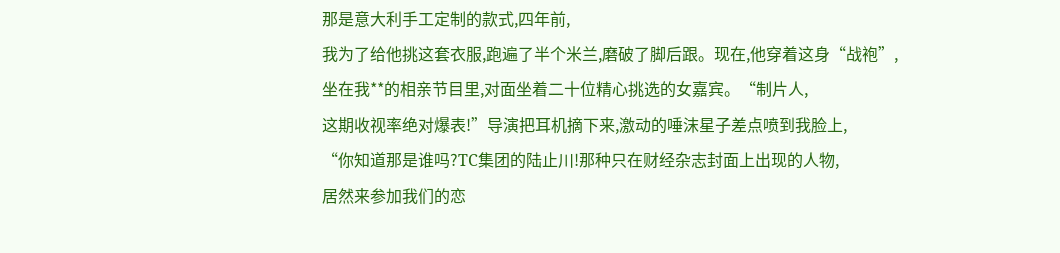那是意大利手工定制的款式,四年前,
我为了给他挑这套衣服,跑遍了半个米兰,磨破了脚后跟。现在,他穿着这身“战袍”,
坐在我**的相亲节目里,对面坐着二十位精心挑选的女嘉宾。“制片人,
这期收视率绝对爆表!”导演把耳机摘下来,激动的唾沫星子差点喷到我脸上,
“你知道那是谁吗?TC集团的陆止川!那种只在财经杂志封面上出现的人物,
居然来参加我们的恋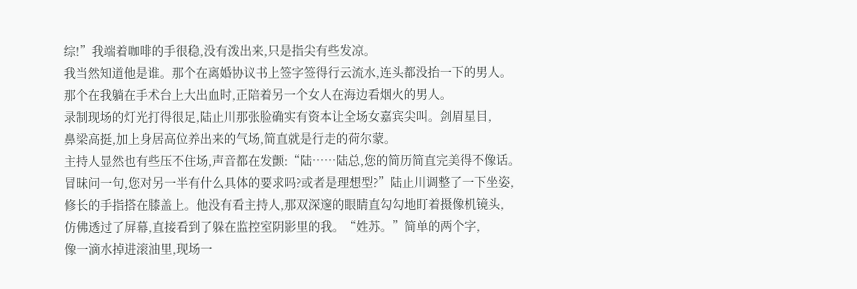综!”我端着咖啡的手很稳,没有泼出来,只是指尖有些发凉。
我当然知道他是谁。那个在离婚协议书上签字签得行云流水,连头都没抬一下的男人。
那个在我躺在手术台上大出血时,正陪着另一个女人在海边看烟火的男人。
录制现场的灯光打得很足,陆止川那张脸确实有资本让全场女嘉宾尖叫。剑眉星目,
鼻梁高挺,加上身居高位养出来的气场,简直就是行走的荷尔蒙。
主持人显然也有些压不住场,声音都在发颤:“陆……陆总,您的简历简直完美得不像话。
冒昧问一句,您对另一半有什么具体的要求吗?或者是理想型?”陆止川调整了一下坐姿,
修长的手指搭在膝盖上。他没有看主持人,那双深邃的眼睛直勾勾地盯着摄像机镜头,
仿佛透过了屏幕,直接看到了躲在监控室阴影里的我。“姓苏。”简单的两个字,
像一滴水掉进滚油里,现场一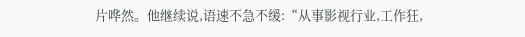片哗然。他继续说,语速不急不缓:“从事影视行业,工作狂,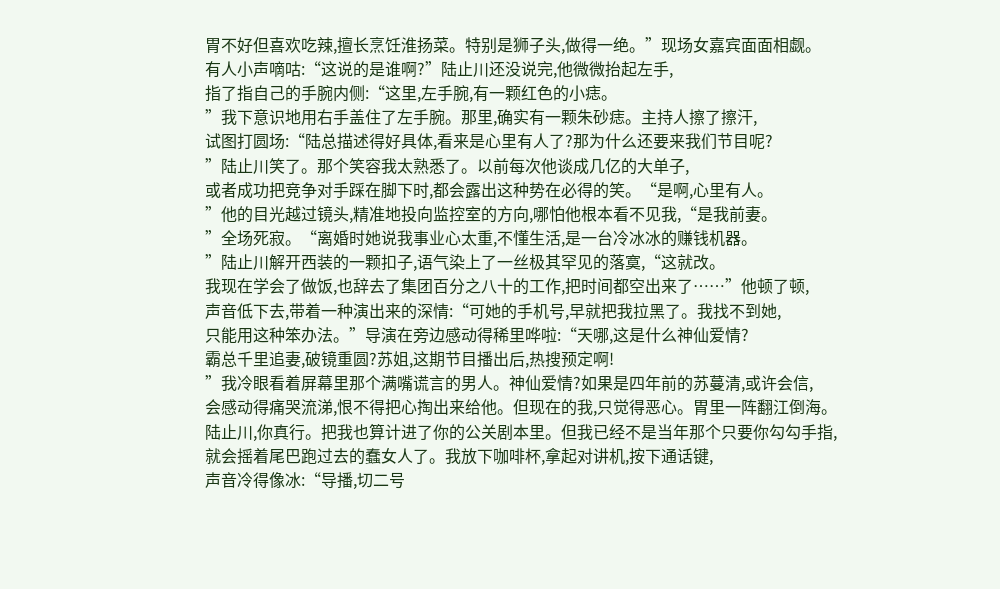胃不好但喜欢吃辣,擅长烹饪淮扬菜。特别是狮子头,做得一绝。”现场女嘉宾面面相觑。
有人小声嘀咕:“这说的是谁啊?”陆止川还没说完,他微微抬起左手,
指了指自己的手腕内侧:“这里,左手腕,有一颗红色的小痣。
”我下意识地用右手盖住了左手腕。那里,确实有一颗朱砂痣。主持人擦了擦汗,
试图打圆场:“陆总描述得好具体,看来是心里有人了?那为什么还要来我们节目呢?
”陆止川笑了。那个笑容我太熟悉了。以前每次他谈成几亿的大单子,
或者成功把竞争对手踩在脚下时,都会露出这种势在必得的笑。“是啊,心里有人。
”他的目光越过镜头,精准地投向监控室的方向,哪怕他根本看不见我,“是我前妻。
”全场死寂。“离婚时她说我事业心太重,不懂生活,是一台冷冰冰的赚钱机器。
”陆止川解开西装的一颗扣子,语气染上了一丝极其罕见的落寞,“这就改。
我现在学会了做饭,也辞去了集团百分之八十的工作,把时间都空出来了……”他顿了顿,
声音低下去,带着一种演出来的深情:“可她的手机号,早就把我拉黑了。我找不到她,
只能用这种笨办法。”导演在旁边感动得稀里哗啦:“天哪,这是什么神仙爱情?
霸总千里追妻,破镜重圆?苏姐,这期节目播出后,热搜预定啊!
”我冷眼看着屏幕里那个满嘴谎言的男人。神仙爱情?如果是四年前的苏蔓清,或许会信,
会感动得痛哭流涕,恨不得把心掏出来给他。但现在的我,只觉得恶心。胃里一阵翻江倒海。
陆止川,你真行。把我也算计进了你的公关剧本里。但我已经不是当年那个只要你勾勾手指,
就会摇着尾巴跑过去的蠢女人了。我放下咖啡杯,拿起对讲机,按下通话键,
声音冷得像冰:“导播,切二号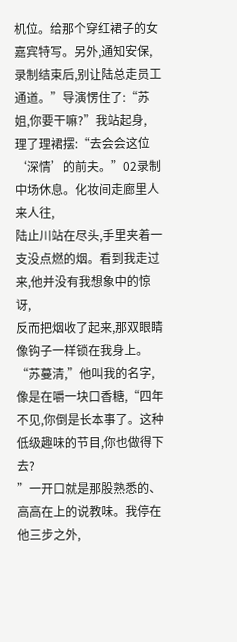机位。给那个穿红裙子的女嘉宾特写。另外,通知安保,
录制结束后,别让陆总走员工通道。”导演愣住了:“苏姐,你要干嘛?”我站起身,
理了理裙摆:“去会会这位‘深情’的前夫。”02录制中场休息。化妆间走廊里人来人往,
陆止川站在尽头,手里夹着一支没点燃的烟。看到我走过来,他并没有我想象中的惊讶,
反而把烟收了起来,那双眼睛像钩子一样锁在我身上。“苏蔓清,”他叫我的名字,
像是在嚼一块口香糖,“四年不见,你倒是长本事了。这种低级趣味的节目,你也做得下去?
”一开口就是那股熟悉的、高高在上的说教味。我停在他三步之外,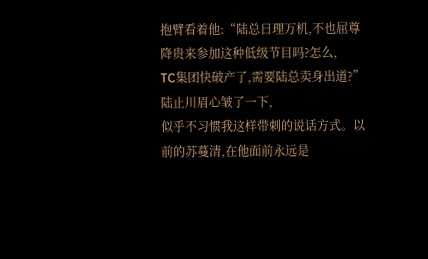抱臂看着他:“陆总日理万机,不也屈尊降贵来参加这种低级节目吗?怎么,
TC集团快破产了,需要陆总卖身出道?”陆止川眉心皱了一下,
似乎不习惯我这样带刺的说话方式。以前的苏蔓清,在他面前永远是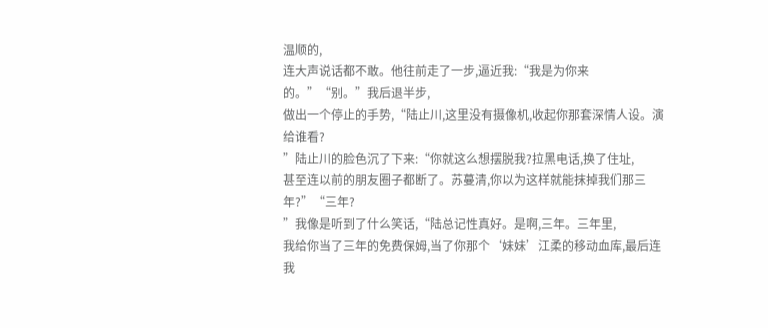温顺的,
连大声说话都不敢。他往前走了一步,逼近我:“我是为你来的。”“别。”我后退半步,
做出一个停止的手势,“陆止川,这里没有摄像机,收起你那套深情人设。演给谁看?
”陆止川的脸色沉了下来:“你就这么想摆脱我?拉黑电话,换了住址,
甚至连以前的朋友圈子都断了。苏蔓清,你以为这样就能抹掉我们那三年?”“三年?
”我像是听到了什么笑话,“陆总记性真好。是啊,三年。三年里,
我给你当了三年的免费保姆,当了你那个‘妹妹’江柔的移动血库,最后连我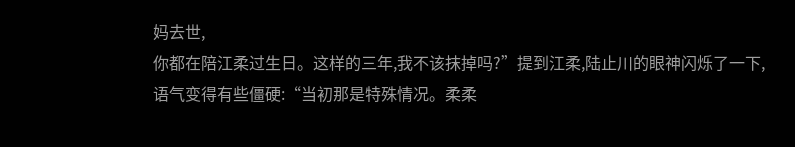妈去世,
你都在陪江柔过生日。这样的三年,我不该抹掉吗?”提到江柔,陆止川的眼神闪烁了一下,
语气变得有些僵硬:“当初那是特殊情况。柔柔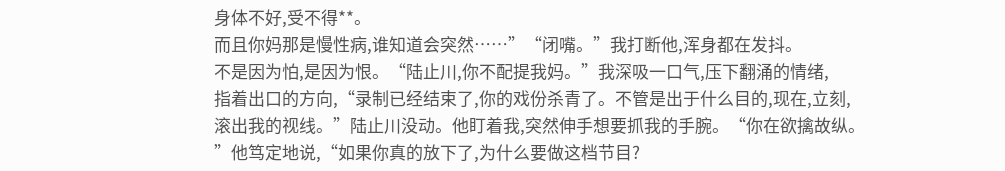身体不好,受不得**。
而且你妈那是慢性病,谁知道会突然……”“闭嘴。”我打断他,浑身都在发抖。
不是因为怕,是因为恨。“陆止川,你不配提我妈。”我深吸一口气,压下翻涌的情绪,
指着出口的方向,“录制已经结束了,你的戏份杀青了。不管是出于什么目的,现在,立刻,
滚出我的视线。”陆止川没动。他盯着我,突然伸手想要抓我的手腕。“你在欲擒故纵。
”他笃定地说,“如果你真的放下了,为什么要做这档节目?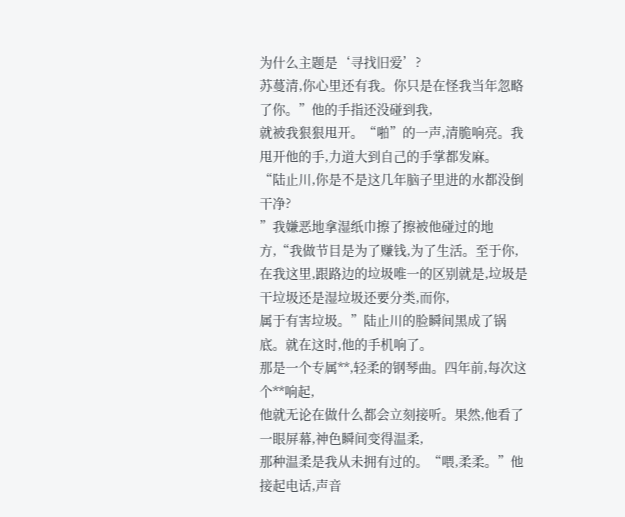为什么主题是‘寻找旧爱’?
苏蔓清,你心里还有我。你只是在怪我当年忽略了你。”他的手指还没碰到我,
就被我狠狠甩开。“啪”的一声,清脆响亮。我甩开他的手,力道大到自己的手掌都发麻。
“陆止川,你是不是这几年脑子里进的水都没倒干净?
”我嫌恶地拿湿纸巾擦了擦被他碰过的地方,“我做节目是为了赚钱,为了生活。至于你,
在我这里,跟路边的垃圾唯一的区别就是,垃圾是干垃圾还是湿垃圾还要分类,而你,
属于有害垃圾。”陆止川的脸瞬间黑成了锅底。就在这时,他的手机响了。
那是一个专属**,轻柔的钢琴曲。四年前,每次这个**响起,
他就无论在做什么都会立刻接听。果然,他看了一眼屏幕,神色瞬间变得温柔,
那种温柔是我从未拥有过的。“喂,柔柔。”他接起电话,声音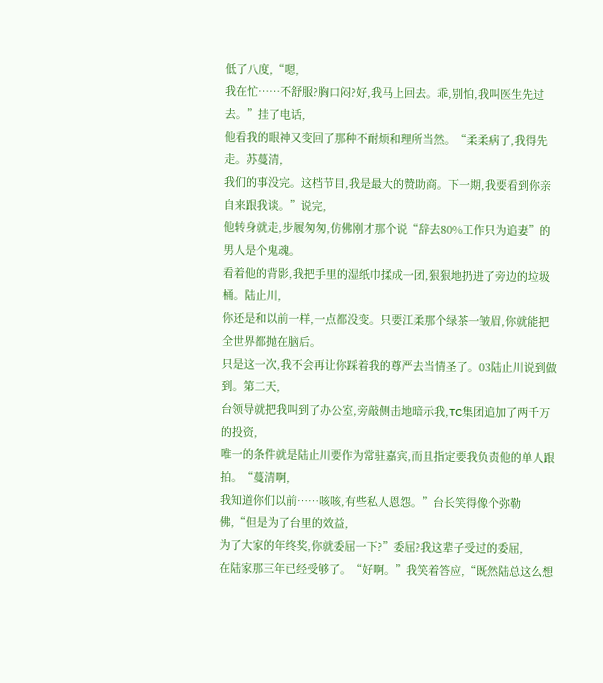低了八度,“嗯,
我在忙……不舒服?胸口闷?好,我马上回去。乖,别怕,我叫医生先过去。”挂了电话,
他看我的眼神又变回了那种不耐烦和理所当然。“柔柔病了,我得先走。苏蔓清,
我们的事没完。这档节目,我是最大的赞助商。下一期,我要看到你亲自来跟我谈。”说完,
他转身就走,步履匆匆,仿佛刚才那个说“辞去80%工作只为追妻”的男人是个鬼魂。
看着他的背影,我把手里的湿纸巾揉成一团,狠狠地扔进了旁边的垃圾桶。陆止川,
你还是和以前一样,一点都没变。只要江柔那个绿茶一皱眉,你就能把全世界都抛在脑后。
只是这一次,我不会再让你踩着我的尊严去当情圣了。03陆止川说到做到。第二天,
台领导就把我叫到了办公室,旁敲侧击地暗示我,TC集团追加了两千万的投资,
唯一的条件就是陆止川要作为常驻嘉宾,而且指定要我负责他的单人跟拍。“蔓清啊,
我知道你们以前……咳咳,有些私人恩怨。”台长笑得像个弥勒佛,“但是为了台里的效益,
为了大家的年终奖,你就委屈一下?”委屈?我这辈子受过的委屈,
在陆家那三年已经受够了。“好啊。”我笑着答应,“既然陆总这么想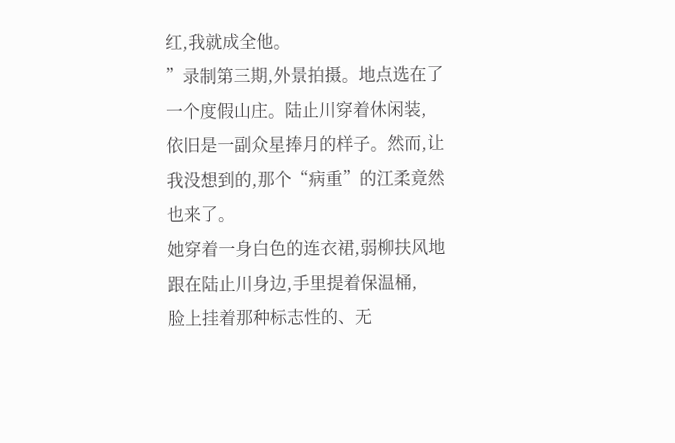红,我就成全他。
”录制第三期,外景拍摄。地点选在了一个度假山庄。陆止川穿着休闲装,
依旧是一副众星捧月的样子。然而,让我没想到的,那个“病重”的江柔竟然也来了。
她穿着一身白色的连衣裙,弱柳扶风地跟在陆止川身边,手里提着保温桶,
脸上挂着那种标志性的、无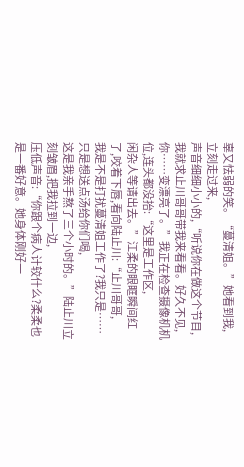辜又怯弱的笑。“蔓清姐。”她看到我,立刻走过来,
声音细细小小的,“听说你在做这个节目,我就求止川哥哥带我来看看。好久不见,
你……变漂亮了。”我正在检查摄像机机位,连头都没抬:“这里是工作区,
闲杂人等请出去。”江柔的眼眶瞬间红了,咬着下唇,看向陆止川:“止川哥哥,
我是不是打扰蔓清姐工作了?我只是……只是想送点汤给你们喝,
这是我亲手熬了三个小时的。”陆止川立刻皱眉,把我拉到一边,
压低声音:“你跟个病人计较什么?柔柔也是一番好意。她身体刚好一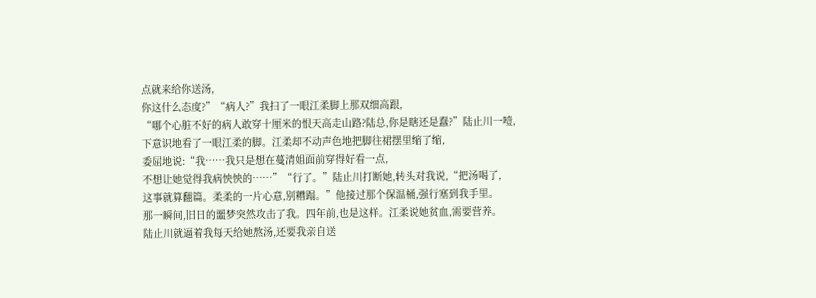点就来给你送汤,
你这什么态度?”“病人?”我扫了一眼江柔脚上那双细高跟,
“哪个心脏不好的病人敢穿十厘米的恨天高走山路?陆总,你是瞎还是蠢?”陆止川一噎,
下意识地看了一眼江柔的脚。江柔却不动声色地把脚往裙摆里缩了缩,
委屈地说:“我……我只是想在蔓清姐面前穿得好看一点,
不想让她觉得我病怏怏的……”“行了。”陆止川打断她,转头对我说,“把汤喝了,
这事就算翻篇。柔柔的一片心意,别糟蹋。”他接过那个保温桶,强行塞到我手里。
那一瞬间,旧日的噩梦突然攻击了我。四年前,也是这样。江柔说她贫血,需要营养。
陆止川就逼着我每天给她熬汤,还要我亲自送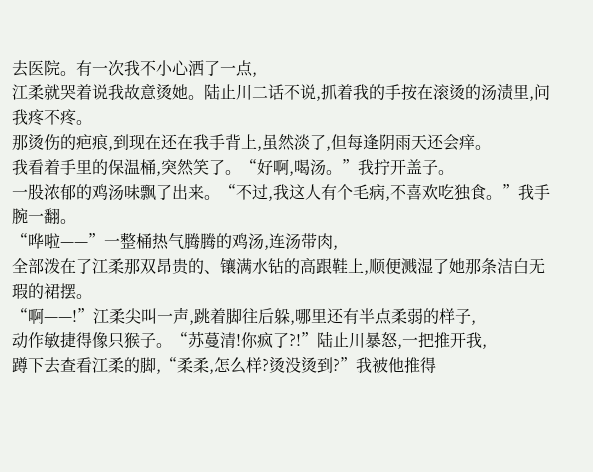去医院。有一次我不小心洒了一点,
江柔就哭着说我故意烫她。陆止川二话不说,抓着我的手按在滚烫的汤渍里,问我疼不疼。
那烫伤的疤痕,到现在还在我手背上,虽然淡了,但每逢阴雨天还会痒。
我看着手里的保温桶,突然笑了。“好啊,喝汤。”我拧开盖子。
一股浓郁的鸡汤味飘了出来。“不过,我这人有个毛病,不喜欢吃独食。”我手腕一翻。
“哗啦——”一整桶热气腾腾的鸡汤,连汤带肉,
全部泼在了江柔那双昂贵的、镶满水钻的高跟鞋上,顺便溅湿了她那条洁白无瑕的裙摆。
“啊——!”江柔尖叫一声,跳着脚往后躲,哪里还有半点柔弱的样子,
动作敏捷得像只猴子。“苏蔓清!你疯了?!”陆止川暴怒,一把推开我,
蹲下去查看江柔的脚,“柔柔,怎么样?烫没烫到?”我被他推得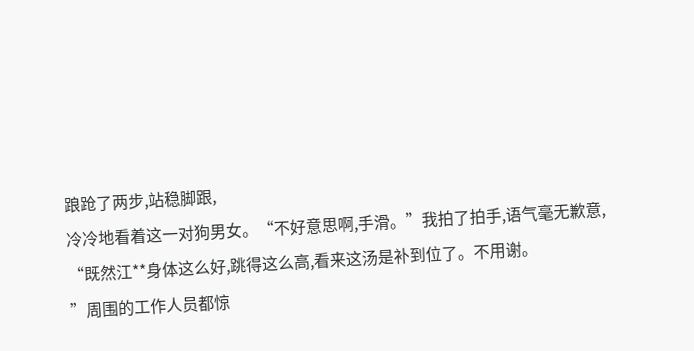踉跄了两步,站稳脚跟,
冷冷地看着这一对狗男女。“不好意思啊,手滑。”我拍了拍手,语气毫无歉意,
“既然江**身体这么好,跳得这么高,看来这汤是补到位了。不用谢。
”周围的工作人员都惊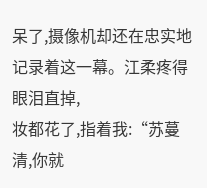呆了,摄像机却还在忠实地记录着这一幕。江柔疼得眼泪直掉,
妆都花了,指着我:“苏蔓清,你就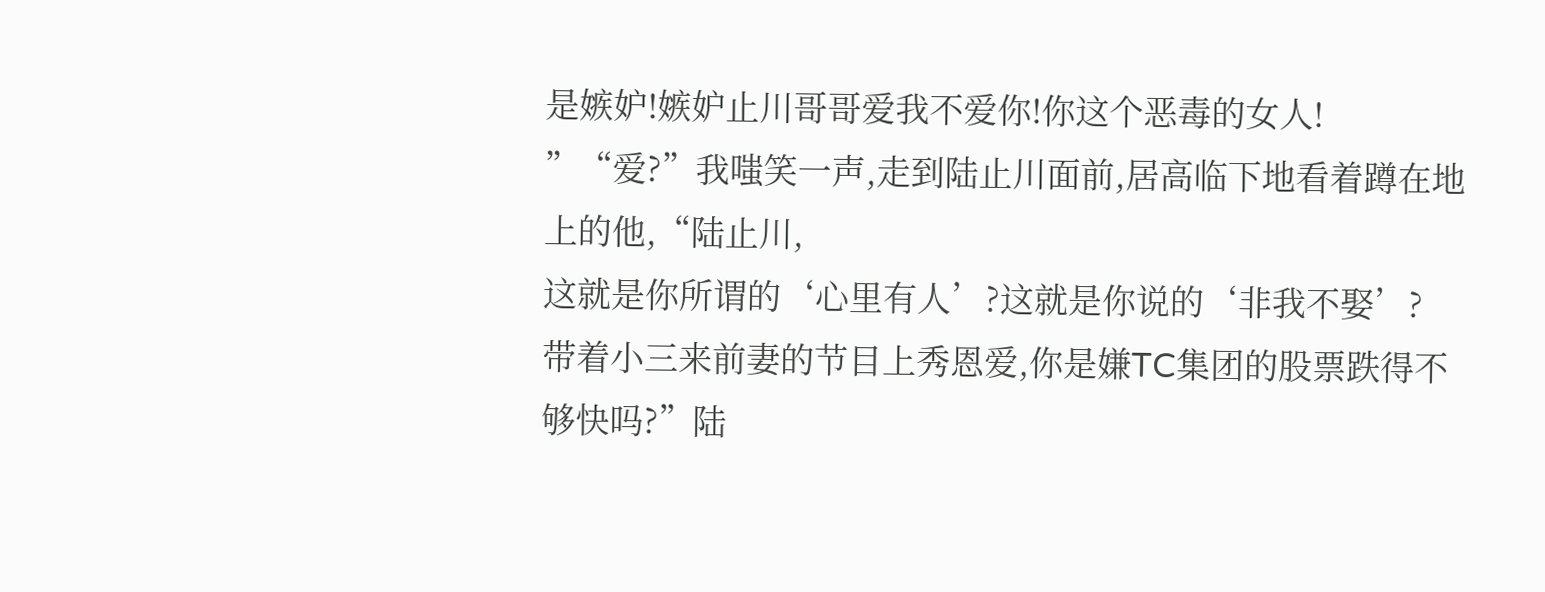是嫉妒!嫉妒止川哥哥爱我不爱你!你这个恶毒的女人!
”“爱?”我嗤笑一声,走到陆止川面前,居高临下地看着蹲在地上的他,“陆止川,
这就是你所谓的‘心里有人’?这就是你说的‘非我不娶’?
带着小三来前妻的节目上秀恩爱,你是嫌TC集团的股票跌得不够快吗?”陆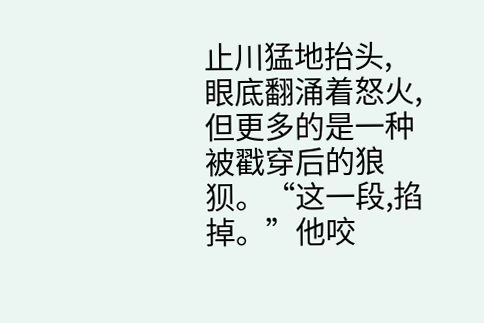止川猛地抬头,
眼底翻涌着怒火,但更多的是一种被戳穿后的狼狈。“这一段,掐掉。”他咬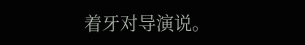着牙对导演说。